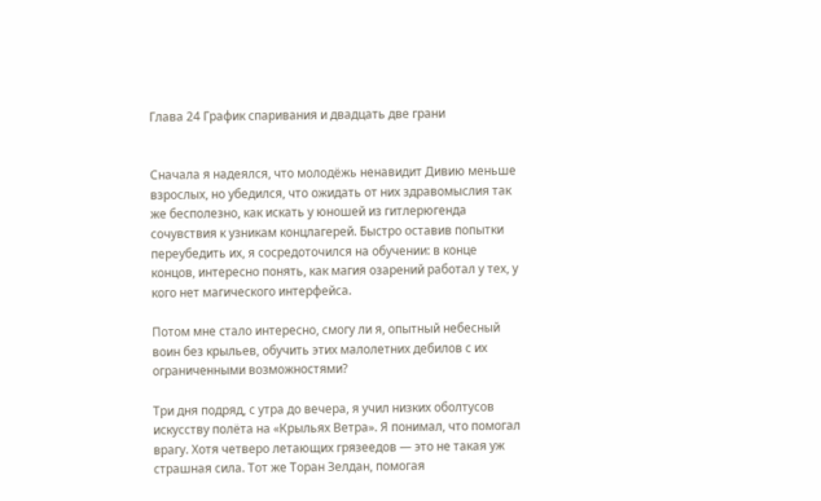Глава 24 График спаривания и двадцать две грани


Сначала я надеялся, что молодёжь ненавидит Дивию меньше взрослых, но убедился, что ожидать от них здравомыслия так же бесполезно, как искать у юношей из гитлерюгенда сочувствия к узникам концлагерей. Быстро оставив попытки переубедить их, я сосредоточился на обучении: в конце концов, интересно понять, как магия озарений работал у тех, у кого нет магического интерфейса.

Потом мне стало интересно, смогу ли я, опытный небесный воин без крыльев, обучить этих малолетних дебилов с их ограниченными возможностями?

Три дня подряд, с утра до вечера, я учил низких оболтусов искусству полёта на «Крыльях Ветра». Я понимал, что помогал врагу. Хотя четверо летающих грязеедов — это не такая уж страшная сила. Тот же Торан Зелдан, помогая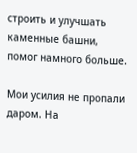строить и улучшать каменные башни, помог намного больше.

Мои усилия не пропали даром. На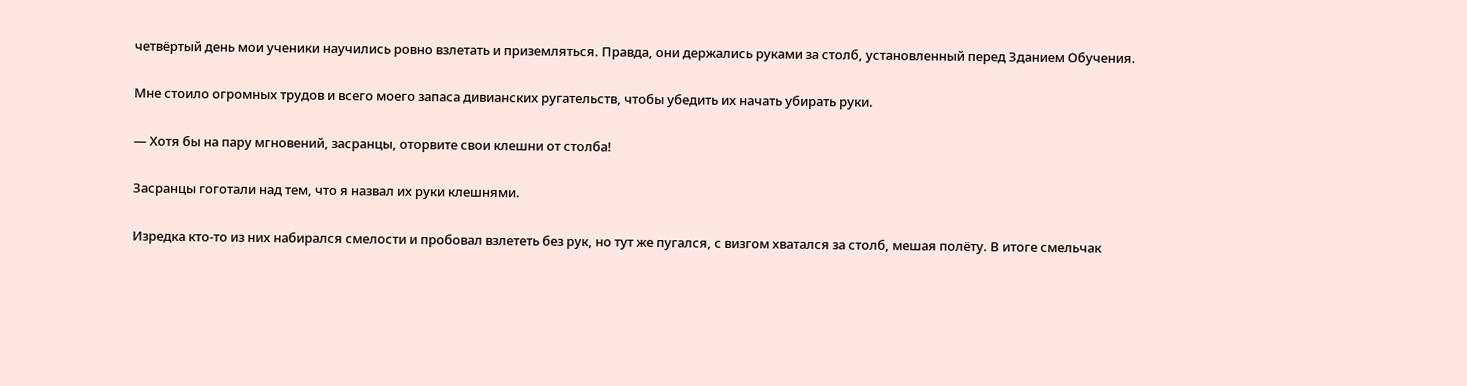четвёртый день мои ученики научились ровно взлетать и приземляться. Правда, они держались руками за столб, установленный перед Зданием Обучения.

Мне стоило огромных трудов и всего моего запаса дивианских ругательств, чтобы убедить их начать убирать руки.

— Хотя бы на пару мгновений, засранцы, оторвите свои клешни от столба!

Засранцы гоготали над тем, что я назвал их руки клешнями.

Изредка кто-то из них набирался смелости и пробовал взлететь без рук, но тут же пугался, с визгом хватался за столб, мешая полёту. В итоге смельчак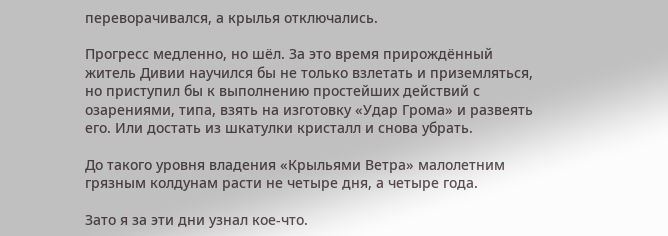переворачивался, а крылья отключались.

Прогресс медленно, но шёл. За это время прирождённый житель Дивии научился бы не только взлетать и приземляться, но приступил бы к выполнению простейших действий с озарениями, типа, взять на изготовку «Удар Грома» и развеять его. Или достать из шкатулки кристалл и снова убрать.

До такого уровня владения «Крыльями Ветра» малолетним грязным колдунам расти не четыре дня, а четыре года.

Зато я за эти дни узнал кое-что.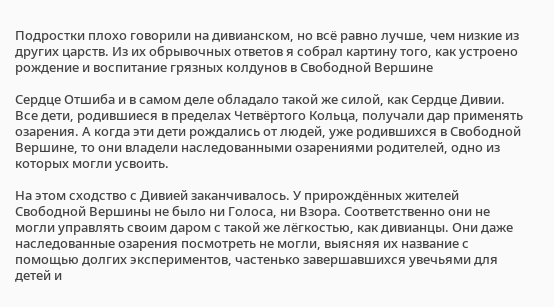Подростки плохо говорили на дивианском, но всё равно лучше, чем низкие из других царств. Из их обрывочных ответов я собрал картину того, как устроено рождение и воспитание грязных колдунов в Свободной Вершине

Сердце Отшиба и в самом деле обладало такой же силой, как Сердце Дивии. Все дети, родившиеся в пределах Четвёртого Кольца, получали дар применять озарения. А когда эти дети рождались от людей, уже родившихся в Свободной Вершине, то они владели наследованными озарениями родителей, одно из которых могли усвоить.

На этом сходство с Дивией заканчивалось. У прирождённых жителей Свободной Вершины не было ни Голоса, ни Взора. Соответственно они не могли управлять своим даром с такой же лёгкостью, как дивианцы. Они даже наследованные озарения посмотреть не могли, выясняя их название с помощью долгих экспериментов, частенько завершавшихся увечьями для детей и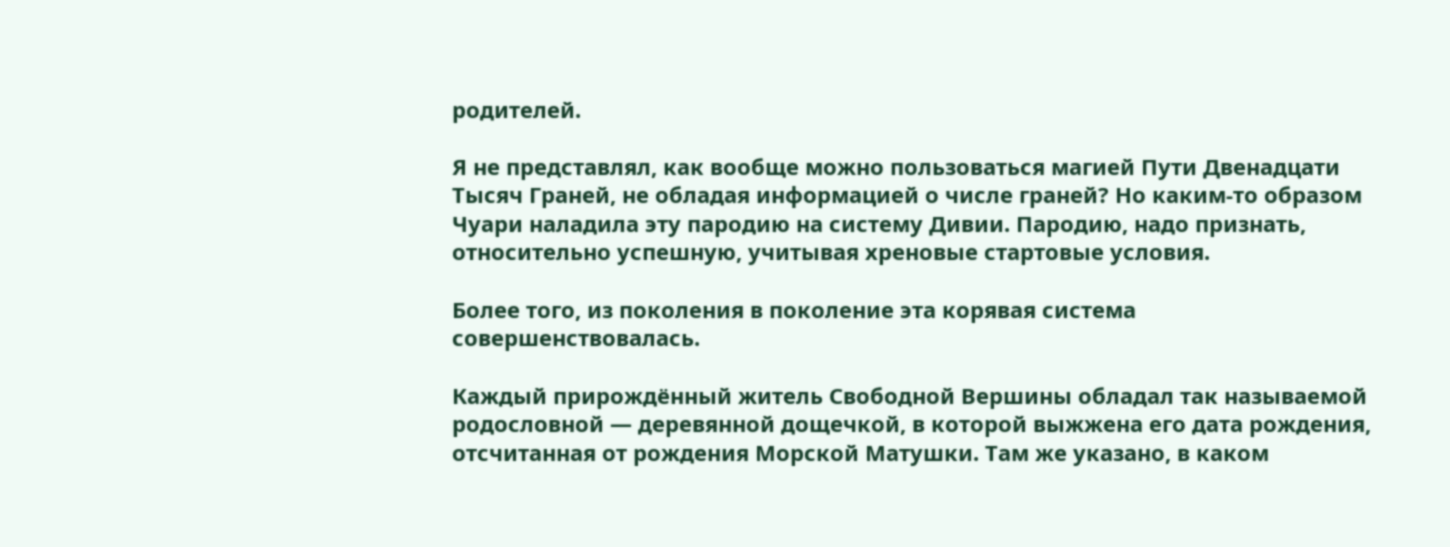родителей.

Я не представлял, как вообще можно пользоваться магией Пути Двенадцати Тысяч Граней, не обладая информацией о числе граней? Но каким-то образом Чуари наладила эту пародию на систему Дивии. Пародию, надо признать, относительно успешную, учитывая хреновые стартовые условия.

Более того, из поколения в поколение эта корявая система совершенствовалась.

Каждый прирождённый житель Свободной Вершины обладал так называемой родословной — деревянной дощечкой, в которой выжжена его дата рождения, отсчитанная от рождения Морской Матушки. Там же указано, в каком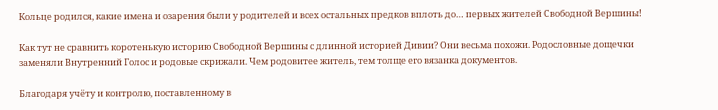Кольце родился, какие имена и озарения были у родителей и всех остальных предков вплоть до… первых жителей Свободной Вершины!

Как тут не сравнить коротенькую историю Свободной Вершины с длинной историей Дивии? Они весьма похожи. Родословные дощечки заменяли Внутренний Голос и родовые скрижали. Чем родовитее житель, тем толще его вязанка документов.

Благодаря учёту и контролю, поставленному в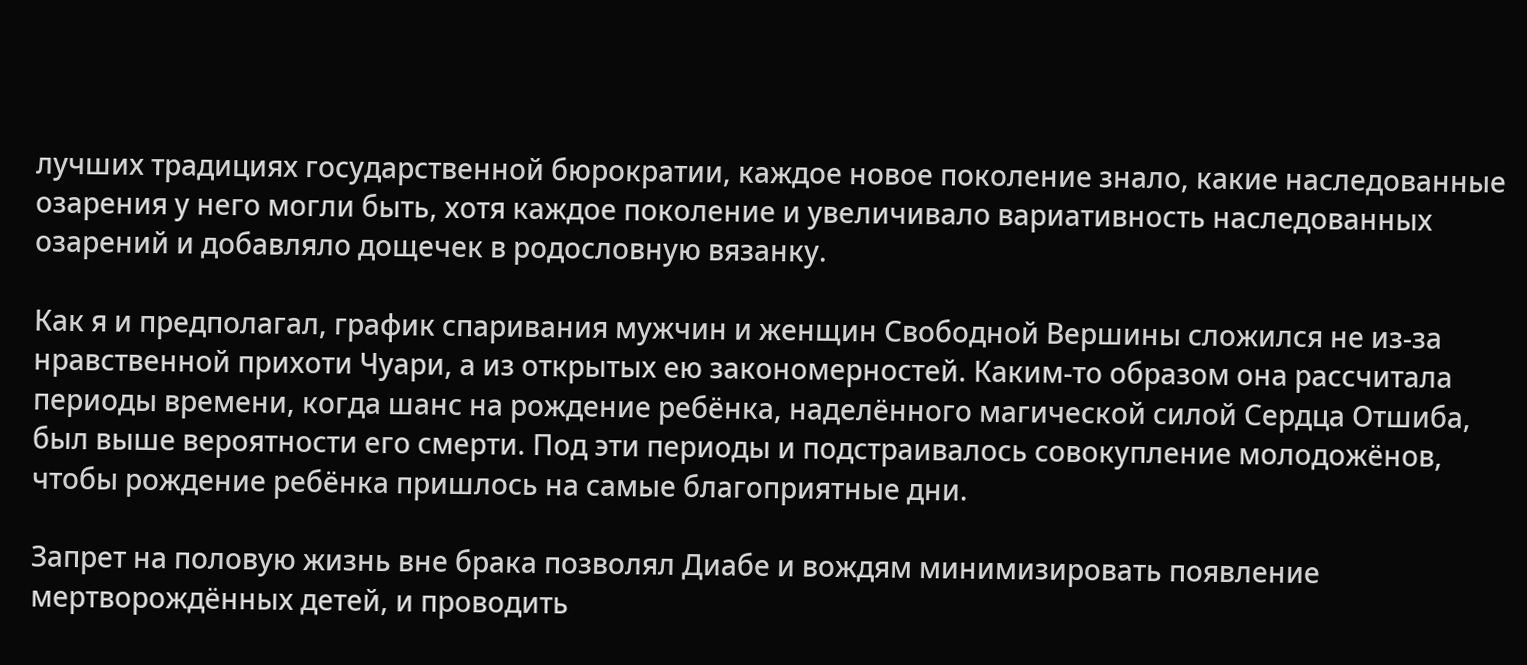лучших традициях государственной бюрократии, каждое новое поколение знало, какие наследованные озарения у него могли быть, хотя каждое поколение и увеличивало вариативность наследованных озарений и добавляло дощечек в родословную вязанку.

Как я и предполагал, график спаривания мужчин и женщин Свободной Вершины сложился не из-за нравственной прихоти Чуари, а из открытых ею закономерностей. Каким-то образом она рассчитала периоды времени, когда шанс на рождение ребёнка, наделённого магической силой Сердца Отшиба, был выше вероятности его смерти. Под эти периоды и подстраивалось совокупление молодожёнов, чтобы рождение ребёнка пришлось на самые благоприятные дни.

Запрет на половую жизнь вне брака позволял Диабе и вождям минимизировать появление мертворождённых детей, и проводить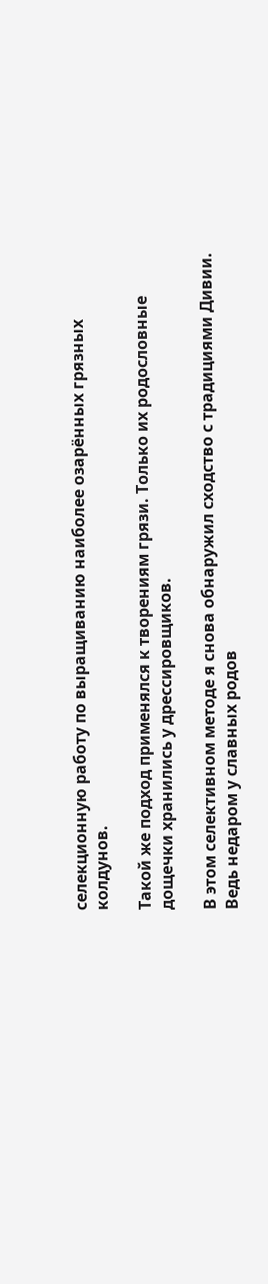селекционную работу по выращиванию наиболее озарённых грязных колдунов.

Такой же подход применялся к творениям грязи. Только их родословные дощечки хранились у дрессировщиков.

В этом селективном методе я снова обнаружил сходство с традициями Дивии. Ведь недаром у славных родов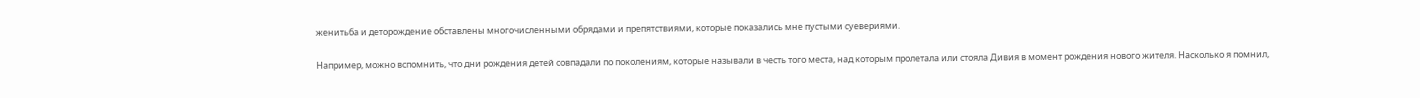женитьба и деторождение обставлены многочисленными обрядами и препятствиями, которые показались мне пустыми суевериями.

Например, можно вспомнить, что дни рождения детей совпадали по поколениям, которые называли в честь того места, над которым пролетала или стояла Дивия в момент рождения нового жителя. Насколько я помнил,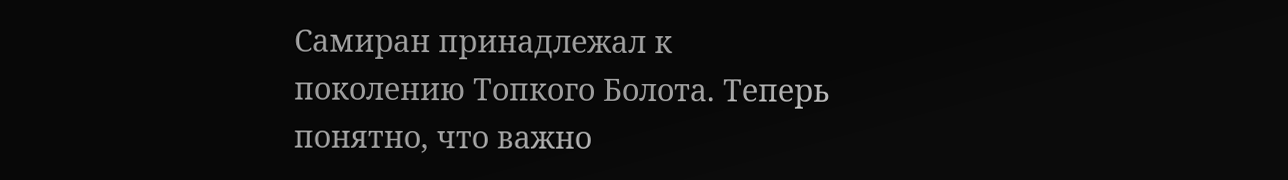Самиран принадлежал к поколению Топкого Болота. Теперь понятно, что важно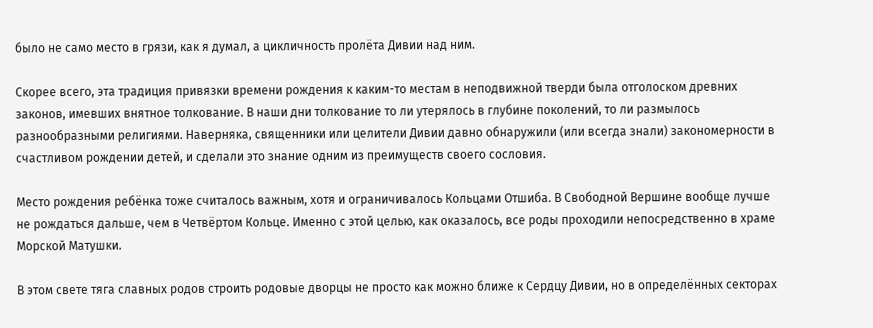было не само место в грязи, как я думал, а цикличность пролёта Дивии над ним.

Скорее всего, эта традиция привязки времени рождения к каким-то местам в неподвижной тверди была отголоском древних законов, имевших внятное толкование. В наши дни толкование то ли утерялось в глубине поколений, то ли размылось разнообразными религиями. Наверняка, священники или целители Дивии давно обнаружили (или всегда знали) закономерности в счастливом рождении детей, и сделали это знание одним из преимуществ своего сословия.

Место рождения ребёнка тоже считалось важным, хотя и ограничивалось Кольцами Отшиба. В Свободной Вершине вообще лучше не рождаться дальше, чем в Четвёртом Кольце. Именно с этой целью, как оказалось, все роды проходили непосредственно в храме Морской Матушки.

В этом свете тяга славных родов строить родовые дворцы не просто как можно ближе к Сердцу Дивии, но в определённых секторах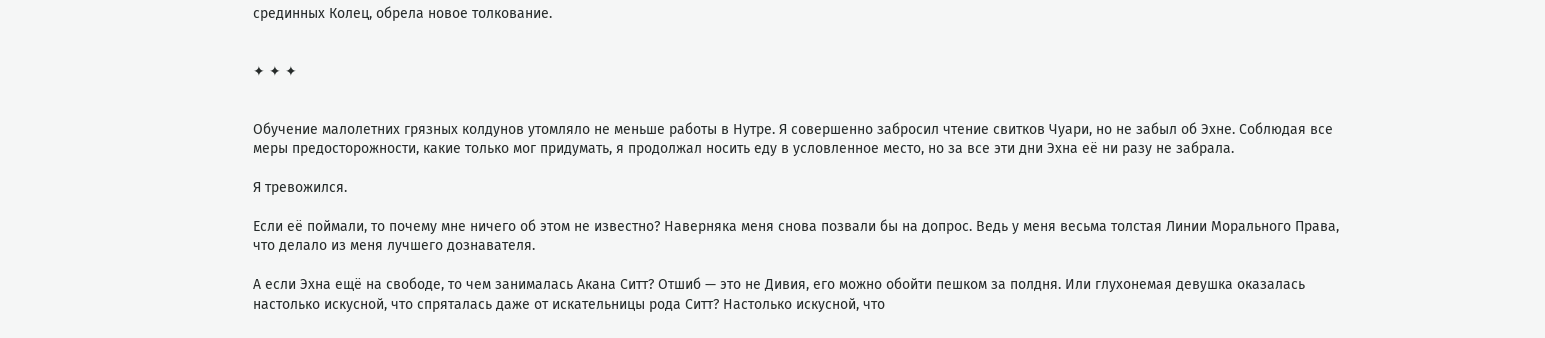срединных Колец, обрела новое толкование.


✦ ✦ ✦


Обучение малолетних грязных колдунов утомляло не меньше работы в Нутре. Я совершенно забросил чтение свитков Чуари, но не забыл об Эхне. Соблюдая все меры предосторожности, какие только мог придумать, я продолжал носить еду в условленное место, но за все эти дни Эхна её ни разу не забрала.

Я тревожился.

Если её поймали, то почему мне ничего об этом не известно? Наверняка меня снова позвали бы на допрос. Ведь у меня весьма толстая Линии Морального Права, что делало из меня лучшего дознавателя.

А если Эхна ещё на свободе, то чем занималась Акана Ситт? Отшиб — это не Дивия, его можно обойти пешком за полдня. Или глухонемая девушка оказалась настолько искусной, что спряталась даже от искательницы рода Ситт? Настолько искусной, что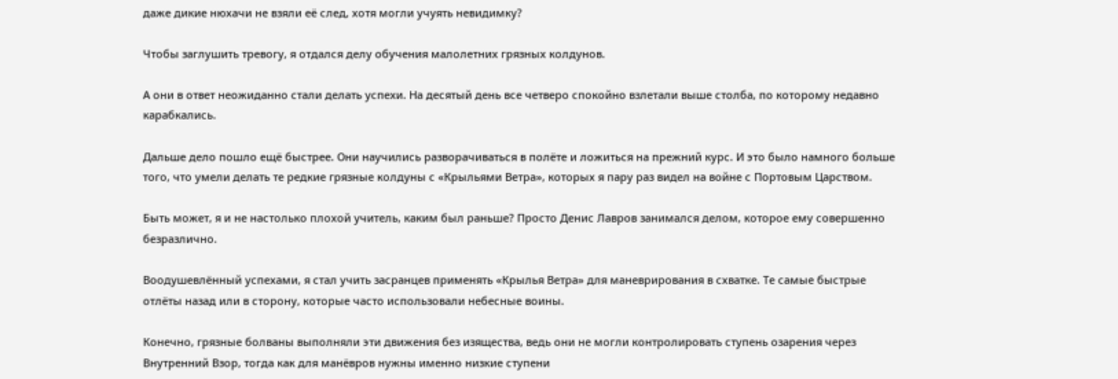даже дикие нюхачи не взяли её след, хотя могли учуять невидимку?

Чтобы заглушить тревогу, я отдался делу обучения малолетних грязных колдунов.

А они в ответ неожиданно стали делать успехи. На десятый день все четверо спокойно взлетали выше столба, по которому недавно карабкались.

Дальше дело пошло ещё быстрее. Они научились разворачиваться в полёте и ложиться на прежний курс. И это было намного больше того, что умели делать те редкие грязные колдуны с «Крыльями Ветра», которых я пару раз видел на войне с Портовым Царством.

Быть может, я и не настолько плохой учитель, каким был раньше? Просто Денис Лавров занимался делом, которое ему совершенно безразлично.

Воодушевлённый успехами, я стал учить засранцев применять «Крылья Ветра» для маневрирования в схватке. Те самые быстрые отлёты назад или в сторону, которые часто использовали небесные воины.

Конечно, грязные болваны выполняли эти движения без изящества, ведь они не могли контролировать ступень озарения через Внутренний Взор, тогда как для манёвров нужны именно низкие ступени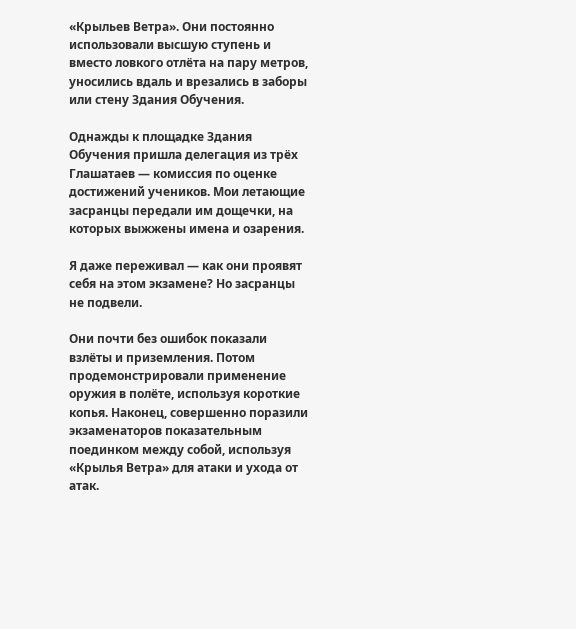«Крыльев Ветра». Они постоянно использовали высшую ступень и вместо ловкого отлёта на пару метров, уносились вдаль и врезались в заборы или стену Здания Обучения.

Однажды к площадке Здания Обучения пришла делегация из трёх Глашатаев — комиссия по оценке достижений учеников. Мои летающие засранцы передали им дощечки, на которых выжжены имена и озарения.

Я даже переживал — как они проявят себя на этом экзамене? Но засранцы не подвели.

Они почти без ошибок показали взлёты и приземления. Потом продемонстрировали применение оружия в полёте, используя короткие копья. Наконец, совершенно поразили экзаменаторов показательным поединком между собой, используя «Крылья Ветра» для атаки и ухода от атак.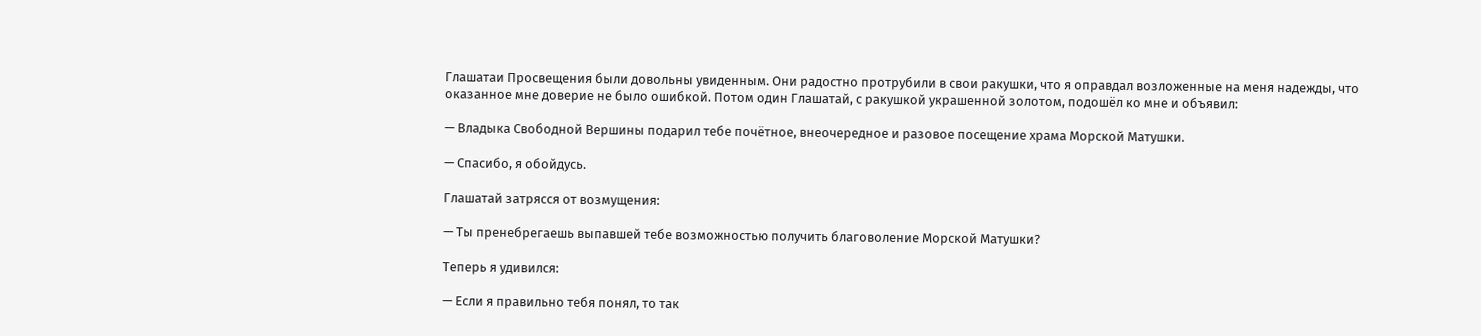Глашатаи Просвещения были довольны увиденным. Они радостно протрубили в свои ракушки, что я оправдал возложенные на меня надежды, что оказанное мне доверие не было ошибкой. Потом один Глашатай, с ракушкой украшенной золотом, подошёл ко мне и объявил:

— Владыка Свободной Вершины подарил тебе почётное, внеочередное и разовое посещение храма Морской Матушки.

— Спасибо, я обойдусь.

Глашатай затрясся от возмущения:

— Ты пренебрегаешь выпавшей тебе возможностью получить благоволение Морской Матушки?

Теперь я удивился:

— Если я правильно тебя понял, то так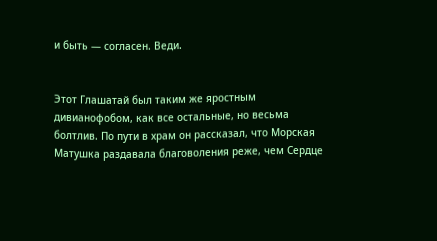и быть — согласен. Веди.


Этот Глашатай был таким же яростным дивианофобом, как все остальные, но весьма болтлив. По пути в храм он рассказал, что Морская Матушка раздавала благоволения реже, чем Сердце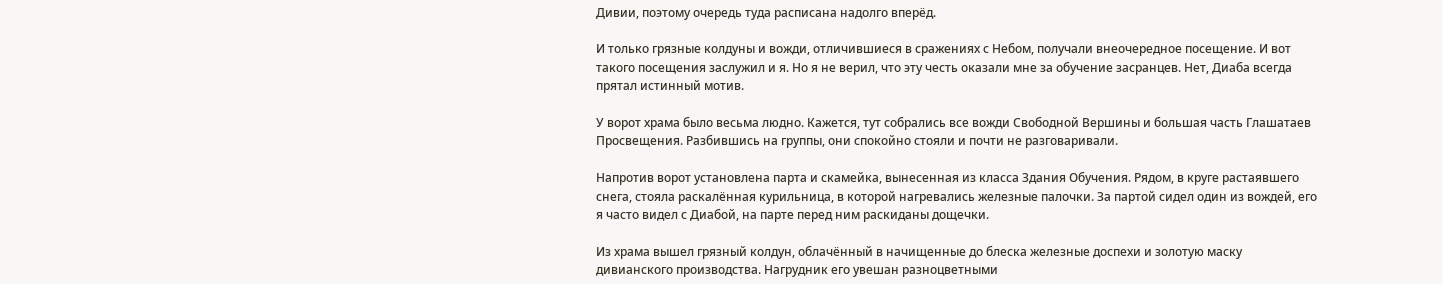Дивии, поэтому очередь туда расписана надолго вперёд.

И только грязные колдуны и вожди, отличившиеся в сражениях с Небом, получали внеочередное посещение. И вот такого посещения заслужил и я. Но я не верил, что эту честь оказали мне за обучение засранцев. Нет, Диаба всегда прятал истинный мотив.

У ворот храма было весьма людно. Кажется, тут собрались все вожди Свободной Вершины и большая часть Глашатаев Просвещения. Разбившись на группы, они спокойно стояли и почти не разговаривали.

Напротив ворот установлена парта и скамейка, вынесенная из класса Здания Обучения. Рядом, в круге растаявшего снега, стояла раскалённая курильница, в которой нагревались железные палочки. За партой сидел один из вождей, его я часто видел с Диабой, на парте перед ним раскиданы дощечки.

Из храма вышел грязный колдун, облачённый в начищенные до блеска железные доспехи и золотую маску дивианского производства. Нагрудник его увешан разноцветными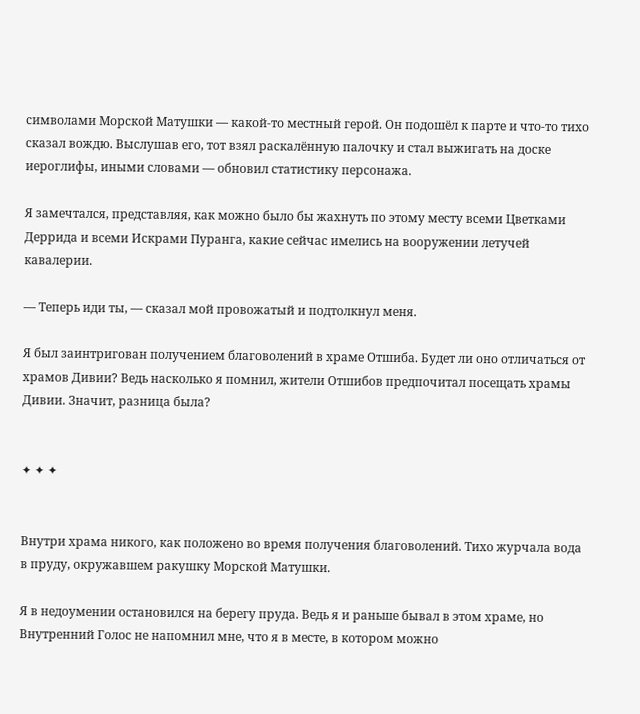символами Морской Матушки — какой-то местный герой. Он подошёл к парте и что-то тихо сказал вождю. Выслушав его, тот взял раскалённую палочку и стал выжигать на доске иероглифы, иными словами — обновил статистику персонажа.

Я замечтался, представляя, как можно было бы жахнуть по этому месту всеми Цветками Деррида и всеми Искрами Пуранга, какие сейчас имелись на вооружении летучей кавалерии.

— Теперь иди ты, — сказал мой провожатый и подтолкнул меня.

Я был заинтригован получением благоволений в храме Отшиба. Будет ли оно отличаться от храмов Дивии? Ведь насколько я помнил, жители Отшибов предпочитал посещать храмы Дивии. Значит, разница была?


✦ ✦ ✦


Внутри храма никого, как положено во время получения благоволений. Тихо журчала вода в пруду, окружавшем ракушку Морской Матушки.

Я в недоумении остановился на берегу пруда. Ведь я и раньше бывал в этом храме, но Внутренний Голос не напомнил мне, что я в месте, в котором можно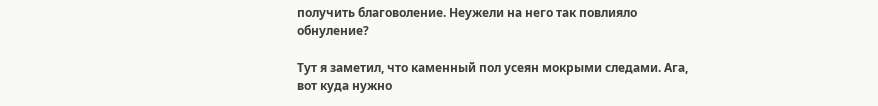получить благоволение. Неужели на него так повлияло обнуление?

Тут я заметил, что каменный пол усеян мокрыми следами. Ага, вот куда нужно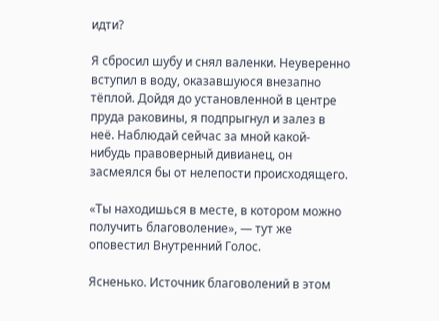идти?

Я сбросил шубу и снял валенки. Неуверенно вступил в воду, оказавшуюся внезапно тёплой. Дойдя до установленной в центре пруда раковины, я подпрыгнул и залез в неё. Наблюдай сейчас за мной какой-нибудь правоверный дивианец, он засмеялся бы от нелепости происходящего.

«Ты находишься в месте, в котором можно получить благоволение», — тут же оповестил Внутренний Голос.

Ясненько. Источник благоволений в этом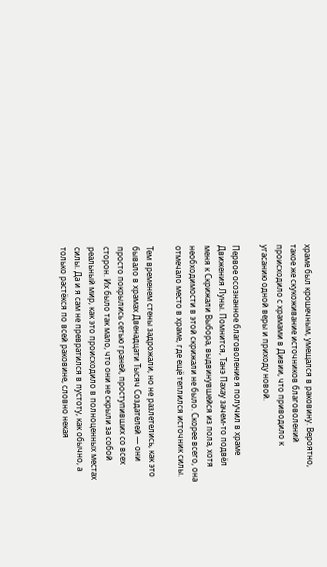храме был крошечным, умещался в раковину. Вероятно, такое же скукоживание источников благоволений происходило с храмами в Дивии, что приводило к угасанию одной веры и приходу новой.

Первое осознанное благоволение я получил в храме Движения Луны. Помнится, Танэ Пахау зачем-то подвёл меня к Скрижали Выбора, выдвинувшейся из пола, хотя необходимости в этой скрижали не было. Скорее всего, она отмечало место в храме, где ещё теплился источник силы.

Тем временем стены задрожали, но не разлетелись, как это бывало в храмах Двенадцати Тысяч Создателей — они просто покрылись сетью граней, проступивших со всех сторон. Их было так мало, что они не скрыли за собой реальный мир, как это происходило в полноценных местах силы. Да и я сам не превратился в пустоту, как обычно, а только растёкся по всей раковине, словно некая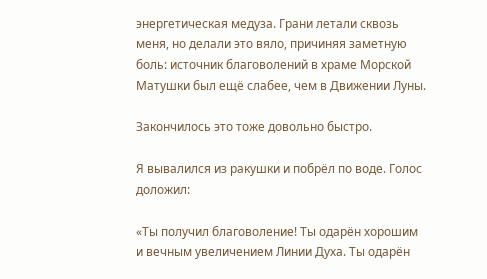энергетическая медуза. Грани летали сквозь меня, но делали это вяло, причиняя заметную боль: источник благоволений в храме Морской Матушки был ещё слабее, чем в Движении Луны.

Закончилось это тоже довольно быстро.

Я вывалился из ракушки и побрёл по воде. Голос доложил:

«Ты получил благоволение! Ты одарён хорошим и вечным увеличением Линии Духа. Ты одарён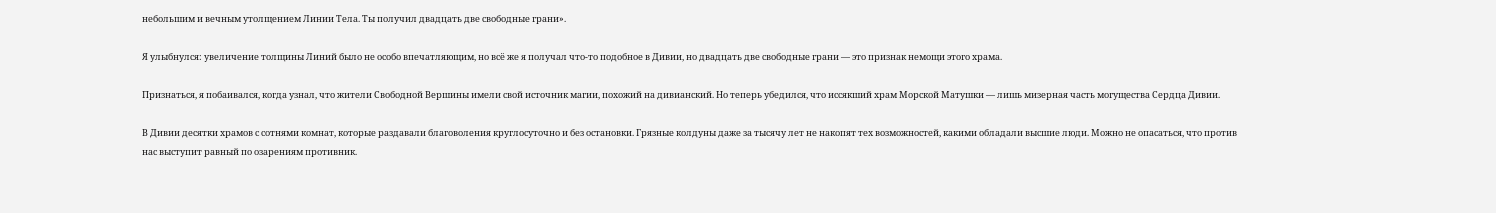небольшим и вечным утолщением Линии Тела. Ты получил двадцать две свободные грани».

Я улыбнулся: увеличение толщины Линий было не особо впечатляющим, но всё же я получал что-то подобное в Дивии, но двадцать две свободные грани — это признак немощи этого храма.

Признаться, я побаивался, когда узнал, что жители Свободной Вершины имели свой источник магии, похожий на дивианский. Но теперь убедился, что иссякший храм Морской Матушки — лишь мизерная часть могущества Сердца Дивии.

В Дивии десятки храмов с сотнями комнат, которые раздавали благоволения круглосуточно и без остановки. Грязные колдуны даже за тысячу лет не накопят тех возможностей, какими обладали высшие люди. Можно не опасаться, что против нас выступит равный по озарениям противник.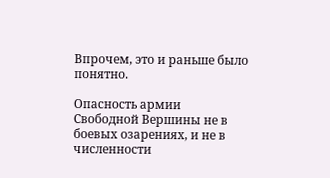Впрочем, это и раньше было понятно.

Опасность армии Свободной Вершины не в боевых озарениях, и не в численности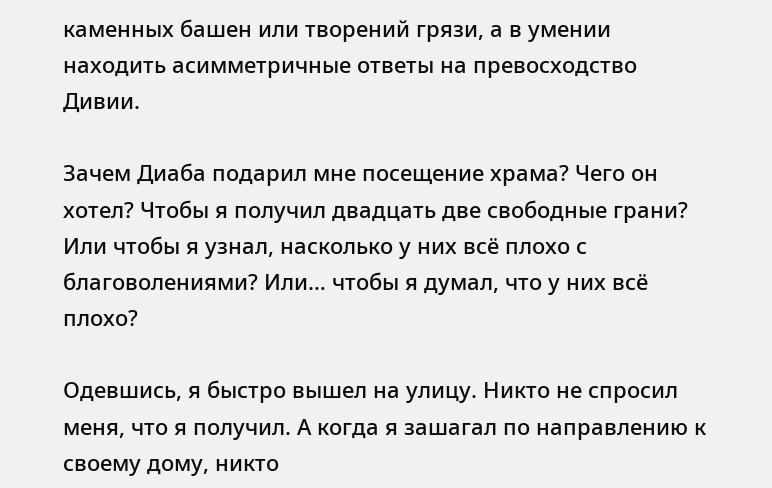каменных башен или творений грязи, а в умении находить асимметричные ответы на превосходство Дивии.

Зачем Диаба подарил мне посещение храма? Чего он хотел? Чтобы я получил двадцать две свободные грани? Или чтобы я узнал, насколько у них всё плохо с благоволениями? Или… чтобы я думал, что у них всё плохо?

Одевшись, я быстро вышел на улицу. Никто не спросил меня, что я получил. А когда я зашагал по направлению к своему дому, никто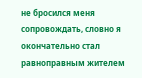не бросился меня сопровождать, словно я окончательно стал равноправным жителем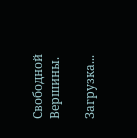Свободной Вершины.

Загрузка...